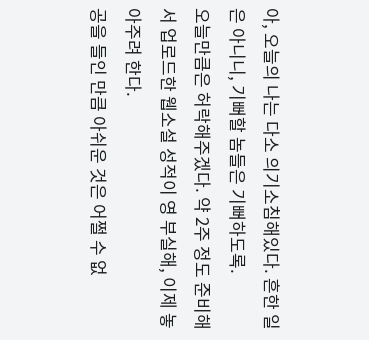아, 오늘의 나는 다소 의기소침해있다. 흔한 일은 아니니, 기뻐할 놈들은 기뻐하도록.
오늘만큼은 허락해주겠다. 약 2주 정도 준비해서 업로드한 웹소설 성적이 영 부실해, 이제 놓아주려 한다.
공을 들인 만큼 아쉬운 것은 어쩔 수 없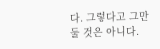다. 그렇다고 그만둘 것은 아니다.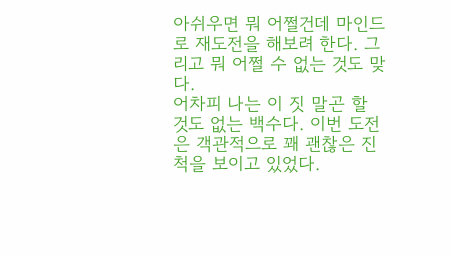아쉬우면 뭐 어쩔건데 마인드로 재도전을 해보려 한다. 그리고 뭐 어쩔 수 없는 것도 맞다.
어차피 나는 이 짓 말곤 할 것도 없는 백수다. 이번 도전은 객관적으로 꽤 괜찮은 진척을 보이고 있었다.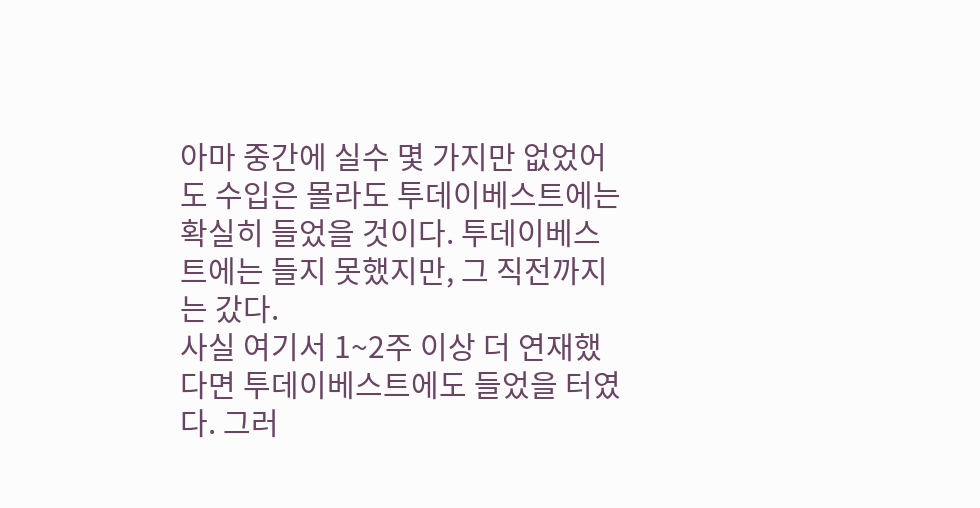아마 중간에 실수 몇 가지만 없었어도 수입은 몰라도 투데이베스트에는 확실히 들었을 것이다. 투데이베스트에는 들지 못했지만, 그 직전까지는 갔다.
사실 여기서 1~2주 이상 더 연재했다면 투데이베스트에도 들었을 터였다. 그러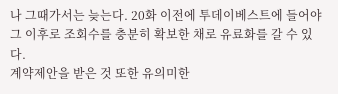나 그때가서는 늦는다. 20화 이전에 투데이베스트에 들어야 그 이후로 조회수를 충분히 확보한 채로 유료화를 갈 수 있다.
계약제안을 받은 것 또한 유의미한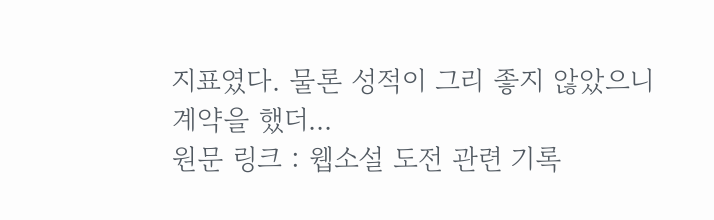지표였다. 물론 성적이 그리 좋지 않았으니 계약을 했더...
원문 링크 : 웹소설 도전 관련 기록